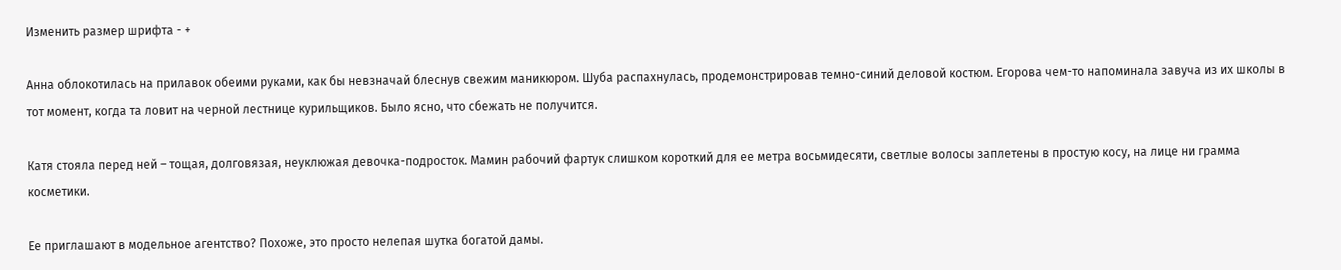Изменить размер шрифта - +

Анна облокотилась на прилавок обеими руками, как бы невзначай блеснув свежим маникюром. Шуба распахнулась, продемонстрировав темно-синий деловой костюм. Егорова чем-то напоминала завуча из их школы в тот момент, когда та ловит на черной лестнице курильщиков. Было ясно, что сбежать не получится.

Катя стояла перед ней – тощая, долговязая, неуклюжая девочка-подросток. Мамин рабочий фартук слишком короткий для ее метра восьмидесяти, светлые волосы заплетены в простую косу, на лице ни грамма косметики.

Ее приглашают в модельное агентство? Похоже, это просто нелепая шутка богатой дамы.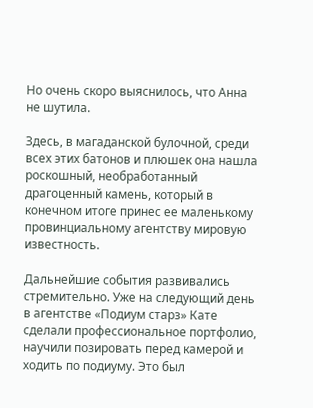Но очень скоро выяснилось, что Анна не шутила.

Здесь, в магаданской булочной, среди всех этих батонов и плюшек она нашла роскошный, необработанный драгоценный камень, который в конечном итоге принес ее маленькому провинциальному агентству мировую известность.

Дальнейшие события развивались стремительно. Уже на следующий день в агентстве «Подиум старз» Кате сделали профессиональное портфолио, научили позировать перед камерой и ходить по подиуму. Это был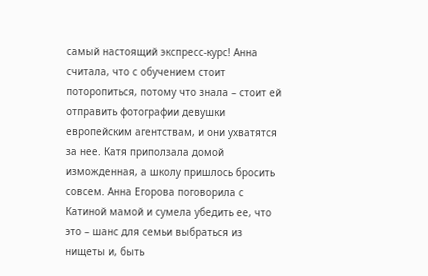самый настоящий экспресс-курс! Анна считала, что с обучением стоит поторопиться, потому что знала – стоит ей отправить фотографии девушки европейским агентствам, и они ухватятся за нее. Катя приползала домой изможденная, а школу пришлось бросить совсем. Анна Егорова поговорила с Катиной мамой и сумела убедить ее, что это – шанс для семьи выбраться из нищеты и, быть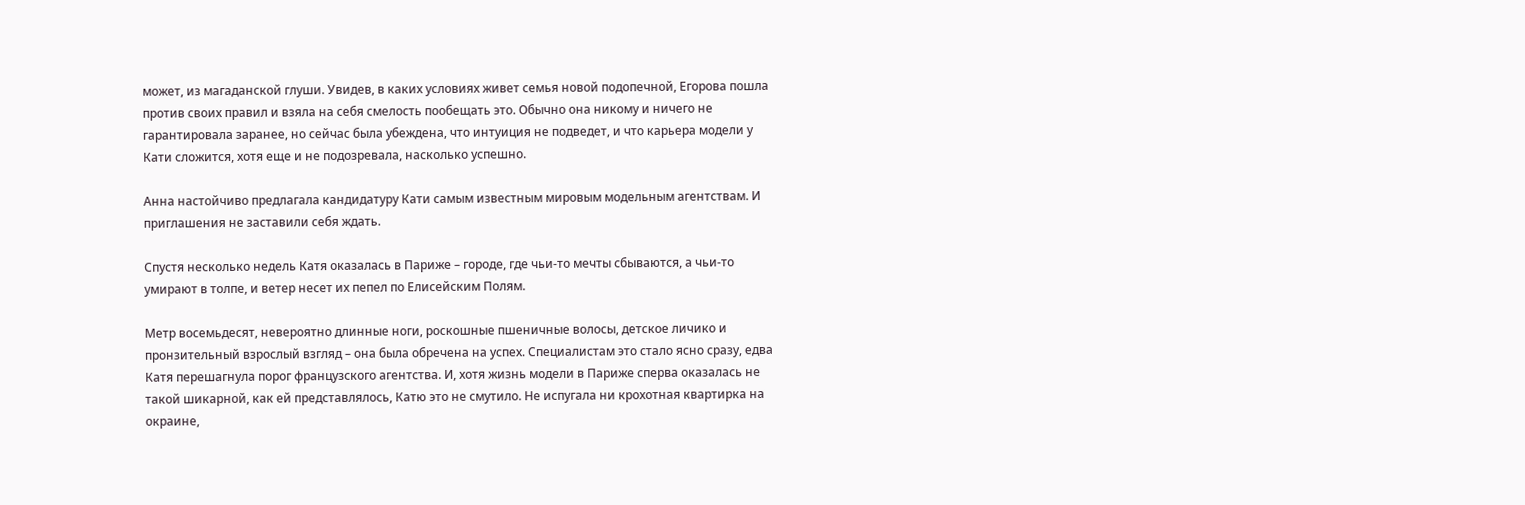может, из магаданской глуши. Увидев, в каких условиях живет семья новой подопечной, Егорова пошла против своих правил и взяла на себя смелость пообещать это. Обычно она никому и ничего не гарантировала заранее, но сейчас была убеждена, что интуиция не подведет, и что карьера модели у Кати сложится, хотя еще и не подозревала, насколько успешно.

Анна настойчиво предлагала кандидатуру Кати самым известным мировым модельным агентствам. И приглашения не заставили себя ждать.

Спустя несколько недель Катя оказалась в Париже – городе, где чьи-то мечты сбываются, а чьи-то умирают в толпе, и ветер несет их пепел по Елисейским Полям.

Метр восемьдесят, невероятно длинные ноги, роскошные пшеничные волосы, детское личико и пронзительный взрослый взгляд – она была обречена на успех. Специалистам это стало ясно сразу, едва Катя перешагнула порог французского агентства. И, хотя жизнь модели в Париже сперва оказалась не такой шикарной, как ей представлялось, Катю это не смутило. Не испугала ни крохотная квартирка на окраине,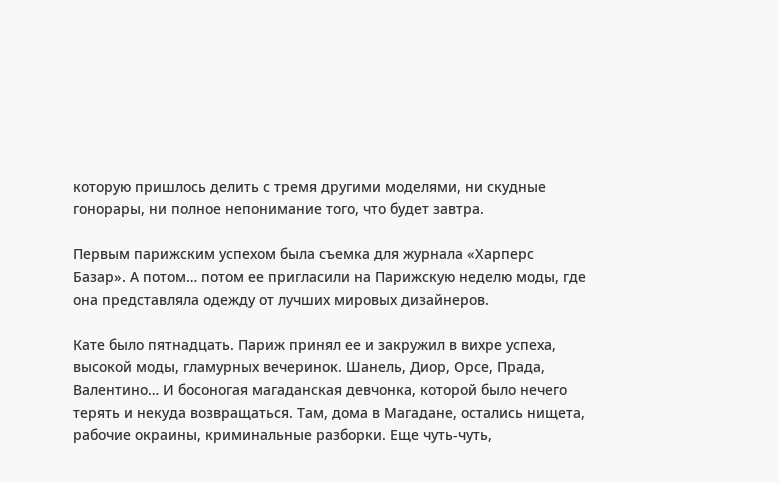которую пришлось делить с тремя другими моделями, ни скудные гонорары, ни полное непонимание того, что будет завтра.

Первым парижским успехом была съемка для журнала «Харперс Базар». А потом… потом ее пригласили на Парижскую неделю моды, где она представляла одежду от лучших мировых дизайнеров.

Кате было пятнадцать. Париж принял ее и закружил в вихре успеха, высокой моды, гламурных вечеринок. Шанель, Диор, Орсе, Прада, Валентино… И босоногая магаданская девчонка, которой было нечего терять и некуда возвращаться. Там, дома в Магадане, остались нищета, рабочие окраины, криминальные разборки. Еще чуть-чуть,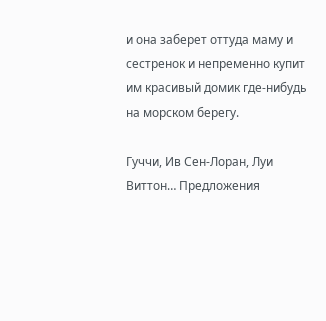и она заберет оттуда маму и сестренок и непременно купит им красивый домик где-нибудь на морском берегу.

Гуччи, Ив Сен-Лоран, Луи Виттон… Предложения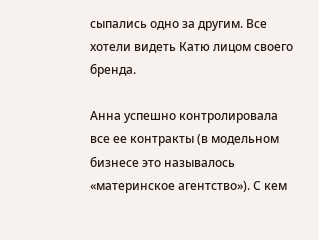сыпались одно за другим. Все хотели видеть Катю лицом своего бренда.

Анна успешно контролировала все ее контракты (в модельном бизнесе это называлось «материнское агентство»). С кем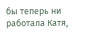бы теперь ни работала Катя,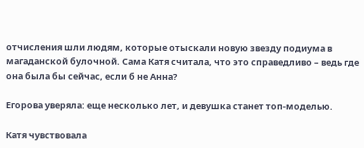отчисления шли людям, которые отыскали новую звезду подиума в магаданской булочной. Сама Катя считала, что это справедливо – ведь где она была бы сейчас, если б не Анна?

Егорова уверяла: еще несколько лет, и девушка станет топ-моделью.

Катя чувствовала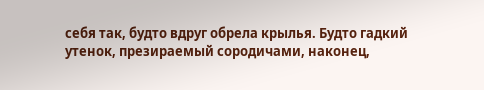себя так, будто вдруг обрела крылья. Будто гадкий утенок, презираемый сородичами, наконец,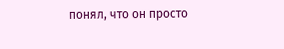понял, что он просто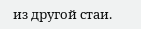из другой стаи.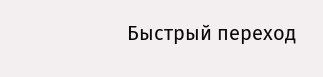Быстрый переход